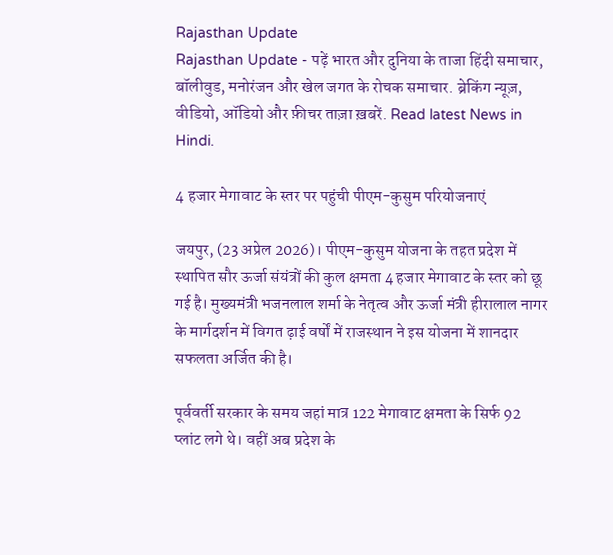Rajasthan Update
Rajasthan Update - पढ़ें भारत और दुनिया के ताजा हिंदी समाचार, बॉलीवुड, मनोरंजन और खेल जगत के रोचक समाचार. ब्रेकिंग न्यूज़, वीडियो, ऑडियो और फ़ीचर ताज़ा ख़बरें. Read latest News in Hindi.

4 हजार मेगावाट के स्तर पर पहुंची पीएम-कुसुम परियोजनाएं

जयपुर, (23 अप्रेल 2026)। पीएम-कुसुम योजना के तहत प्रदेश में स्थापित सौर ऊर्जा संयंत्रों की कुल क्षमता 4 हजार मेगावाट के स्तर को छू गई है। मुख्यमंत्री भजनलाल शर्मा के नेतृत्व और ऊर्जा मंत्री हीरालाल नागर के मार्गदर्शन में विगत ढ़ाई वर्षों में राजस्थान ने इस योजना में शानदार सफलता अर्जित की है।

पूर्ववर्ती सरकार के समय जहां मात्र 122 मेगावाट क्षमता के सिर्फ 92 प्लांट लगे थे। वहीं अब प्रदेश के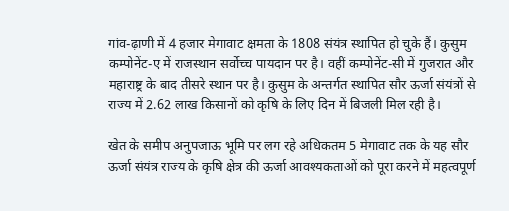गांव-ढ़ाणी में 4 हजार मेगावाट क्षमता के 1808 संयंत्र स्थापित हो चुके हैं। कुसुम कम्पोनेंट-ए में राजस्थान सर्वोच्च पायदान पर है। वहीं कम्पोनेंट-सी में गुजरात और महाराष्ट्र के बाद तीसरे स्थान पर है। कुसुम के अन्तर्गत स्थापित सौर ऊर्जा संयंत्रों से राज्य में 2.62 लाख किसानों को कृषि के लिए दिन में बिजली मिल रही है।

खेत के समीप अनुपजाऊ भूमि पर लग रहे अधिकतम 5 मेगावाट तक के यह सौर ऊर्जा संयंत्र राज्य के कृषि क्षेत्र की ऊर्जा आवश्यकताओं को पूरा करने में महत्वपूर्ण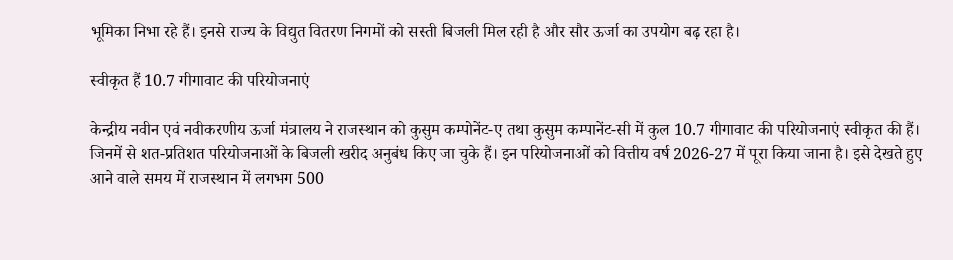भूमिका निभा रहे हैं। इनसे राज्य के विद्युत वितरण निगमों को सस्ती बिजली मिल रही है और सौर ऊर्जा का उपयोग बढ़ रहा है।

स्वीकृत हैं 10.7 गीगावाट की परियोजनाएं

केन्द्रीय नवीन एवं नवीकरणीय ऊर्जा मंत्रालय ने राजस्थान को कुसुम कम्पोनेंट-ए तथा कुसुम कम्पानेंट-सी में कुल 10.7 गीगावाट की परियोजनाएं स्वीकृत की हैं। जिनमें से शत-प्रतिशत परियोजनाओं के बिजली खरीद अनुबंध किए जा चुके हैं। इन परियोजनाओं को वित्तीय वर्ष 2026-27 में पूरा किया जाना है। इसे देखते हुए आने वाले समय में राजस्थान में लगभग 500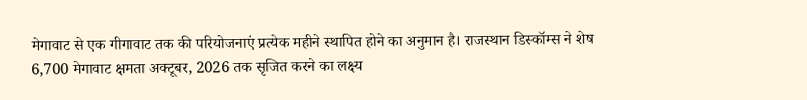मेगावाट से एक गीगावाट तक की परियोजनाएं प्रत्येक महीने स्थापित होने का अनुमान है। राजस्थान डिस्कॉम्स ने शेष 6,700 मेगावाट क्षमता अक्टूबर, 2026 तक सृजित करने का लक्ष्य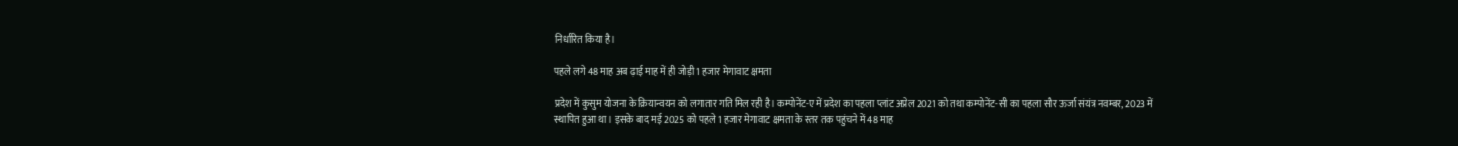निर्धारित किया है।

पहले लगे 48 माह अब ढ़ाई माह में ही जोड़ी 1 हजार मेगावाट क्षमता

प्रदेश में कुसुम योजना के क्रियान्वयन को लगातार गति मिल रही है। कम्पोनेंट-ए में प्रदेश का पहला प्लांट अप्रेल 2021 को तथा कम्पोनेंट-सी का पहला सौर ऊर्जा संयंत्र नवम्बर, 2023 में स्थापित हुआ था। इसके बाद मई 2025 को पहले 1 हजार मेगावाट क्षमता के स्तर तक पहुंचने में 48 माह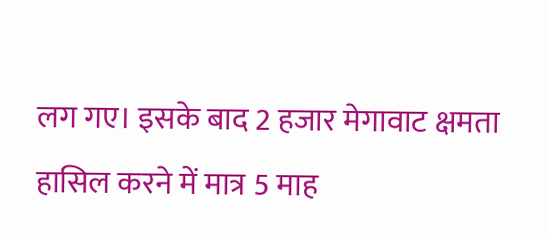लग गए। इसके बाद 2 हजार मेगावाट क्षमता हासिल करने में मात्र 5 माह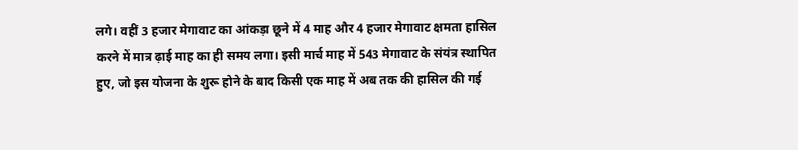लगे। वहीं 3 हजार मेगावाट का आंकड़ा छूने में 4 माह और 4 हजार मेगावाट क्षमता हासिल करने में मात्र ढ़ाई माह का ही समय लगा। इसी मार्च माह में 543 मेगावाट के संयंत्र स्थापित हुए, जो इस योजना के शुरू होने के बाद किसी एक माह में अब तक की हासिल की गई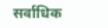सर्वाधिक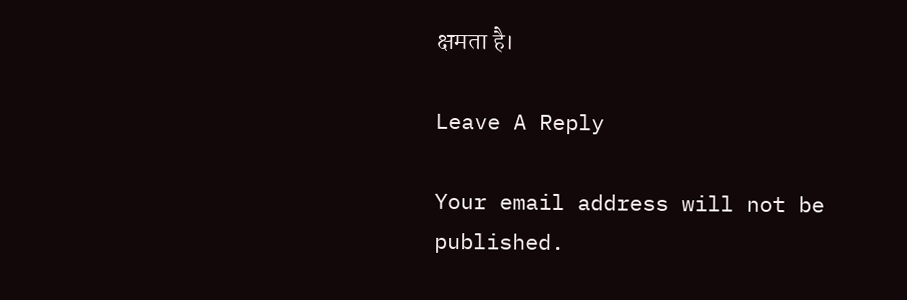क्षमता है।

Leave A Reply

Your email address will not be published.